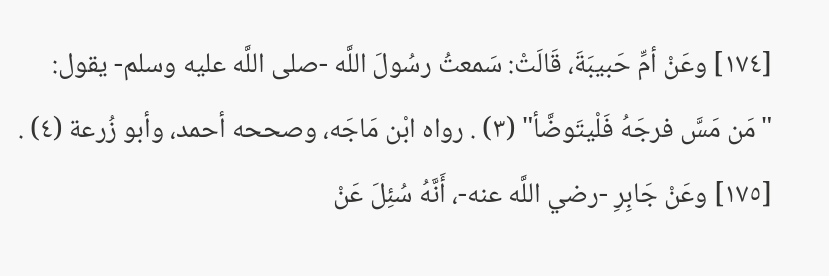[١٧٤] وعَنْ أمِّ حَبيبَةَ، قَالَتْ: سَمعتُ رسُولَ اللَّه -صلى اللَّه عليه وسلم- يقول: "مَن مَسَّ فرجَهُ فَلْيتَوضَّأ" (٣) . رواه ابْن مَاجَه، وصححه أحمد، وأبو زُرعة (٤) .
[١٧٥] وعَنْ جَابِرِ -رضي اللَّه عنه-، أَنَّهُ سُئِلَ عَنْ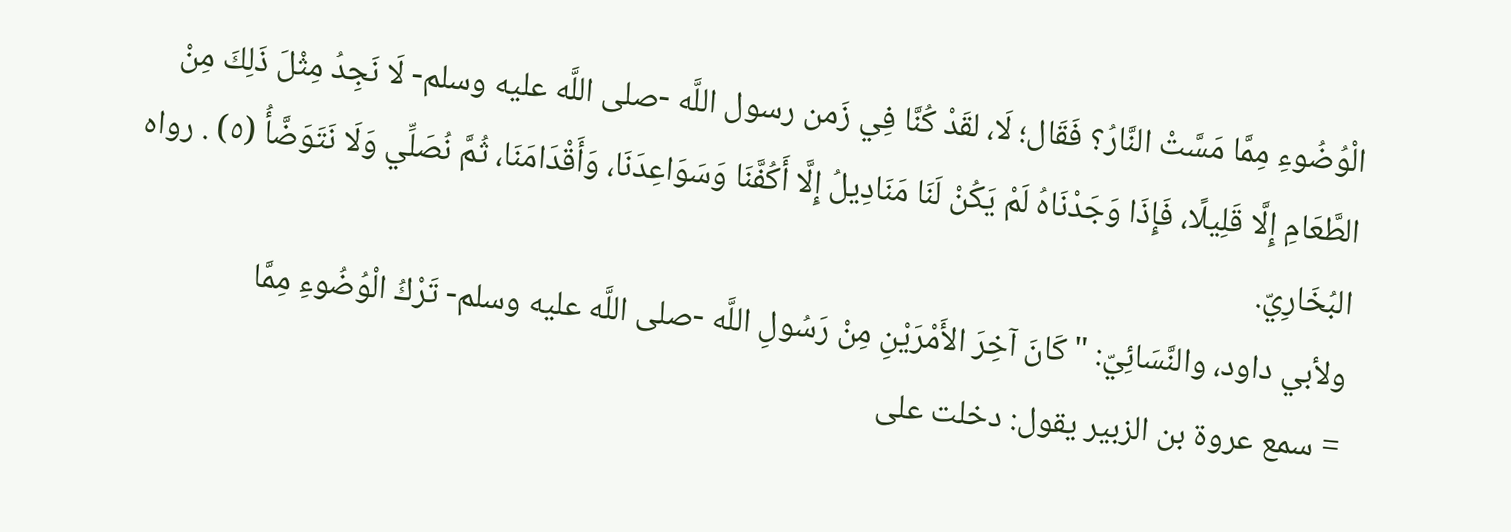الْوُضُوءِ مِمَّا مَسَّتْ النَّارُ؟ فَقَال؛ لَا، لقَدْ كُنَّا فِي زَمن رسول اللَّه -صلى اللَّه عليه وسلم- لَا نَجِدُ مِثْلَ ذَلِكَ مِنْ الطَّعَامِ إِلَّا قَلِيلًا، فَإِذَا وَجَدْنَاهُ لَمْ يَكُنْ لَنَا مَنَادِيلُ إِلَّا أَكُفَّنَا وَسَوَاعِدَنَا، وَأَقْدَامَنَا، ثُمَّ نُصَلِّي وَلَا نَتَوَضَّأُ (٥) . رواه البُخَارِيّ.
ولأبي داود، والنَّسَائِيّ: "كَانَ آخِرَ الأَمْرَيْنِ مِنْ رَسُولِ اللَّه -صلى اللَّه عليه وسلم- تَرْكُ الْوُضُوءِ مِمَّا
= سمع عروة بن الزبير يقول: دخلت على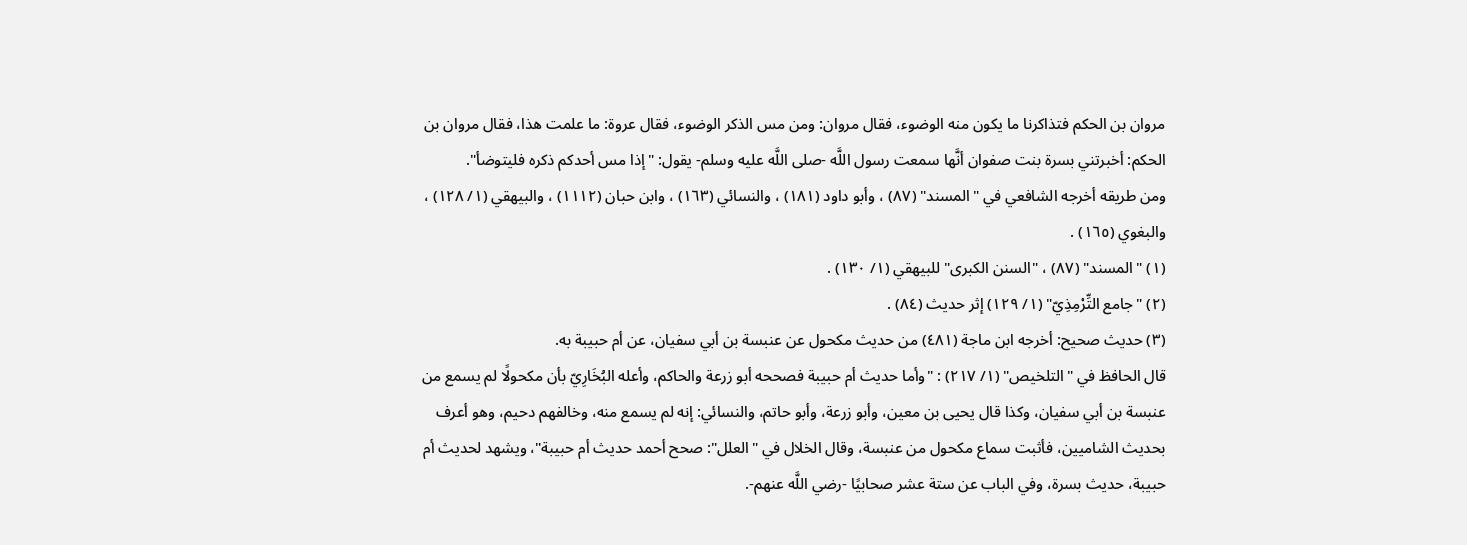مروان بن الحكم فتذاكرنا ما يكون منه الوضوء، فقال مروان: ومن مس الذكر الوضوء، فقال عروة: ما علمت هذا، فقال مروان بن الحكم: أخبرتني بسرة بنت صفوان أنَّها سمعت رسول اللَّه -صلى اللَّه عليه وسلم- يقول: "إذا مس أحدكم ذكره فليتوضأ".
ومن طريقه أخرجه الشافعي في "المسند" (٨٧) ، وأبو داود (١٨١) ، والنسائي (١٦٣) ، وابن حبان (١١١٢) ، والبيهقي (١/ ١٢٨) ، والبغوي (١٦٥) .
(١) "المسند" (٨٧) ، "السنن الكبرى" للبيهقي (١/ ١٣٠) .
(٢) "جامع التِّرْمِذِيّ" (١/ ١٢٩) إثر حديث (٨٤) .
(٣) حديث صحيح: أخرجه ابن ماجة (٤٨١) من حديث مكحول عن عنبسة بن أبي سفيان، عن أم حبيبة به.
قال الحافظ في "التلخيص" (١/ ٢١٧) : "وأما حديث أم حبيبة فصححه أبو زرعة والحاكم، وأعله البُخَارِيّ بأن مكحولًا لم يسمع من عنبسة بن أبي سفيان، وكذا قال يحيى بن معين، وأبو زرعة، وأبو حاتم، والنسائي: إنه لم يسمع منه، وخالفهم دحيم، وهو أعرف بحديث الشاميين، فأثبت سماع مكحول من عنبسة، وقال الخلال في "العلل": صحح أحمد حديث أم حبيبة"، ويشهد لحديث أم حبيبة، حديث بسرة، وفي الباب عن ستة عشر صحابيًا -رضي اللَّه عنهم-.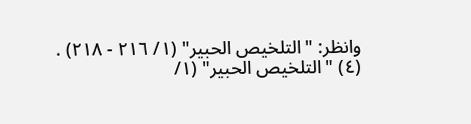وانظر: "التلخيص الحبير" (١/ ٢١٦ - ٢١٨) .
(٤) "التلخيص الحبير" (١/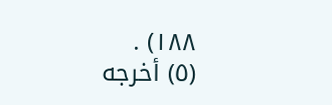١٨٨) .
(٥) أخرجه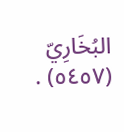البُخَارِيّ (٥٤٥٧) .